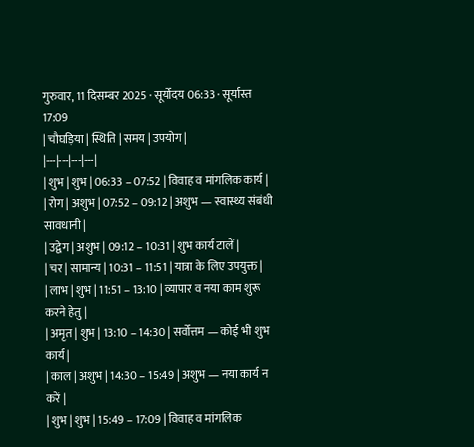गुरुवार, 11 दिसम्बर 2025 · सूर्योदय 06:33 · सूर्यास्त 17:09
| चौघड़िया | स्थिति | समय | उपयोग |
|---|---|---|---|
| शुभ | शुभ | 06:33 – 07:52 | विवाह व मांगलिक कार्य |
| रोग | अशुभ | 07:52 – 09:12 | अशुभ — स्वास्थ्य संबंधी सावधानी |
| उद्वेग | अशुभ | 09:12 – 10:31 | शुभ कार्य टालें |
| चर | सामान्य | 10:31 – 11:51 | यात्रा के लिए उपयुक्त |
| लाभ | शुभ | 11:51 – 13:10 | व्यापार व नया काम शुरू करने हेतु |
| अमृत | शुभ | 13:10 – 14:30 | सर्वोत्तम — कोई भी शुभ कार्य |
| काल | अशुभ | 14:30 – 15:49 | अशुभ — नया कार्य न करें |
| शुभ | शुभ | 15:49 – 17:09 | विवाह व मांगलिक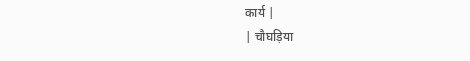कार्य |
| चौघड़िया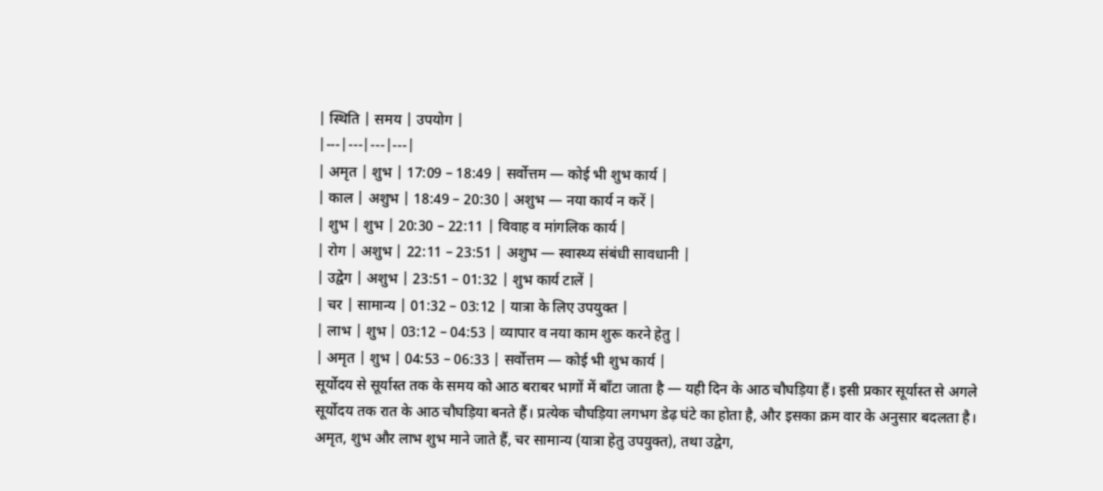| स्थिति | समय | उपयोग |
|---|---|---|---|
| अमृत | शुभ | 17:09 – 18:49 | सर्वोत्तम — कोई भी शुभ कार्य |
| काल | अशुभ | 18:49 – 20:30 | अशुभ — नया कार्य न करें |
| शुभ | शुभ | 20:30 – 22:11 | विवाह व मांगलिक कार्य |
| रोग | अशुभ | 22:11 – 23:51 | अशुभ — स्वास्थ्य संबंधी सावधानी |
| उद्वेग | अशुभ | 23:51 – 01:32 | शुभ कार्य टालें |
| चर | सामान्य | 01:32 – 03:12 | यात्रा के लिए उपयुक्त |
| लाभ | शुभ | 03:12 – 04:53 | व्यापार व नया काम शुरू करने हेतु |
| अमृत | शुभ | 04:53 – 06:33 | सर्वोत्तम — कोई भी शुभ कार्य |
सूर्योदय से सूर्यास्त तक के समय को आठ बराबर भागों में बाँटा जाता है — यही दिन के आठ चौघड़िया हैं। इसी प्रकार सूर्यास्त से अगले सूर्योदय तक रात के आठ चौघड़िया बनते हैं। प्रत्येक चौघड़िया लगभग डेढ़ घंटे का होता है, और इसका क्रम वार के अनुसार बदलता है।
अमृत, शुभ और लाभ शुभ माने जाते हैं, चर सामान्य (यात्रा हेतु उपयुक्त), तथा उद्वेग,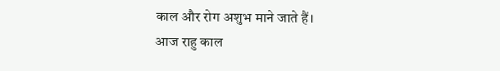काल और रोग अशुभ माने जाते हैं।
आज राहु काल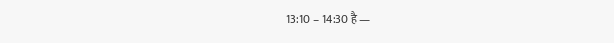13:10 – 14:30 है —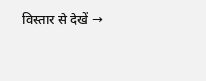विस्तार से देखें →